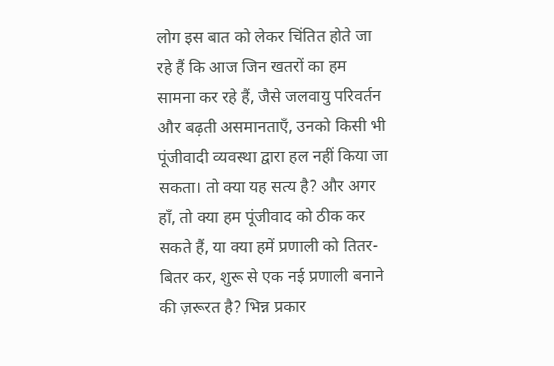लोग इस बात को लेकर चिंतित होते जा रहे हैं कि आज जिन खतरों का हम सामना कर रहे हैं, जैसे जलवायु परिवर्तन और बढ़ती असमानताएँ, उनको किसी भी पूंजीवादी व्यवस्था द्वारा हल नहीं किया जा सकता। तो क्या यह सत्य है? और अगर हाँ, तो क्या हम पूंजीवाद को ठीक कर सकते हैं, या क्या हमें प्रणाली को तितर-बितर कर, शुरू से एक नई प्रणाली बनाने की ज़रूरत है? भिन्न प्रकार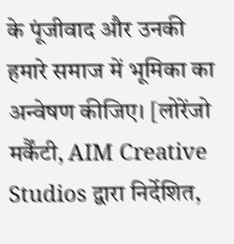के पूंजीवाद और उनकी हमारे समाज में भूमिका का अन्वेषण कीजिए। [लोरेंजो मर्कैंटी, AIM Creative Studios द्वारा निर्देशित,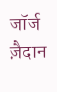जॉर्ज ज़ैदान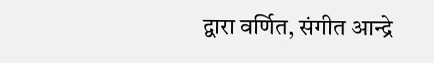द्वारा वर्णित, संगीत आन्द्रे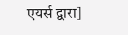एयर्स द्वारा]